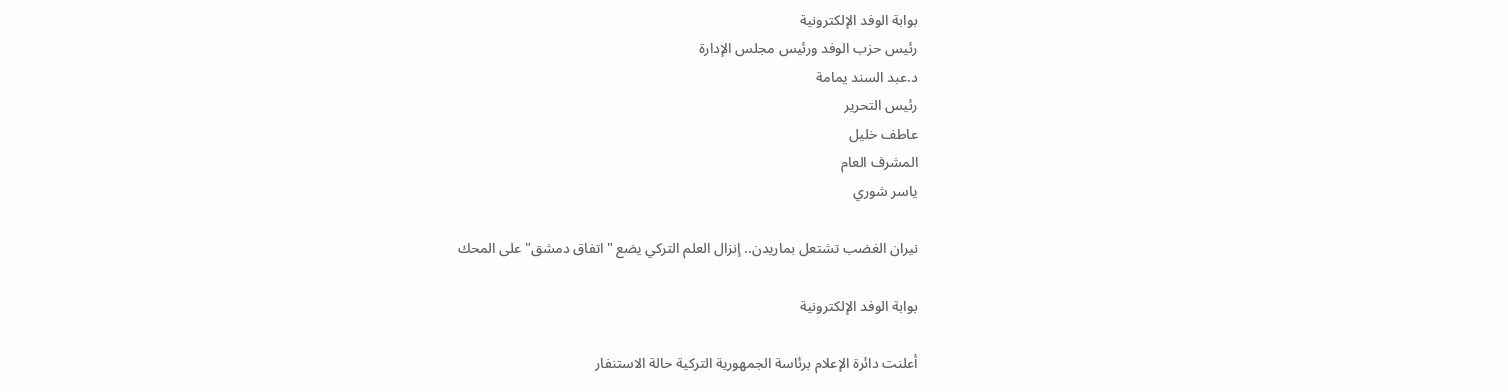بوابة الوفد الإلكترونية
رئيس حزب الوفد ورئيس مجلس الإدارة
د.عبد السند يمامة
رئيس التحرير
عاطف خليل
المشرف العام
ياسر شوري

نيران الغضب تشتعل بماريدن.. إنزال العلم التركي يضع "اتفاق دمشق" على المحك

بوابة الوفد الإلكترونية

أعلنت دائرة الإعلام برئاسة الجمهورية التركية حالة الاستنفار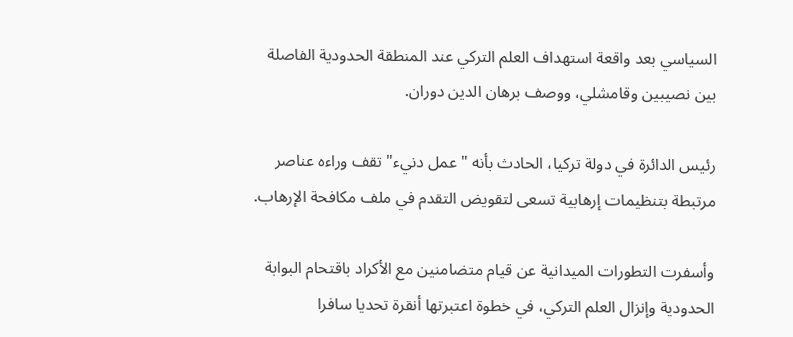السياسي بعد واقعة استهداف العلم التركي عند المنطقة الحدودية الفاصلة بين نصيبين وقامشلي، ووصف برهان الدين دوران.

رئيس الدائرة في دولة تركيا، الحادث بأنه "عمل دنيء" تقف وراءه عناصر مرتبطة بتنظيمات إرهابية تسعى لتقويض التقدم في ملف مكافحة الإرهاب.

وأسفرت التطورات الميدانية عن قيام متضامنين مع الأكراد باقتحام البوابة الحدودية وإنزال العلم التركي، في خطوة اعتبرتها أنقرة تحديا سافرا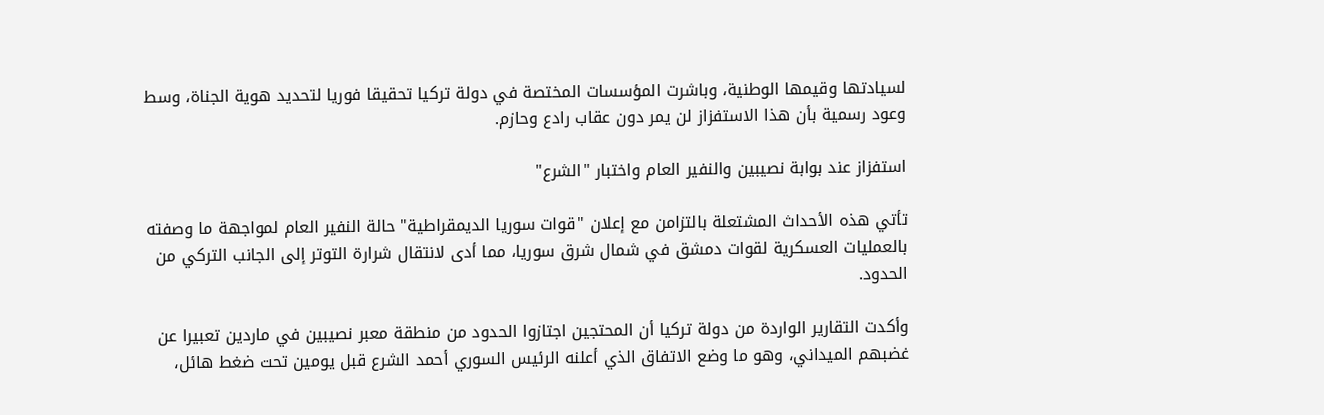لسيادتها وقيمها الوطنية، وباشرت المؤسسات المختصة في دولة تركيا تحقيقا فوريا لتحديد هوية الجناة، وسط وعود رسمية بأن هذا الاستفزاز لن يمر دون عقاب رادع وحازم.

استفزاز عند بوابة نصيبين والنفير العام واختبار "الشرع"

تأتي هذه الأحداث المشتعلة بالتزامن مع إعلان "قوات سوريا الديمقراطية" حالة النفير العام لمواجهة ما وصفته بالعمليات العسكرية لقوات دمشق في شمال شرق سوريا، مما أدى لانتقال شرارة التوتر إلى الجانب التركي من الحدود.

وأكدت التقارير الواردة من دولة تركيا أن المحتجين اجتازوا الحدود من منطقة معبر نصيبين في ماردين تعبيرا عن غضبهم الميداني، وهو ما وضع الاتفاق الذي أعلنه الرئيس السوري أحمد الشرع قبل يومين تحت ضغط هائل،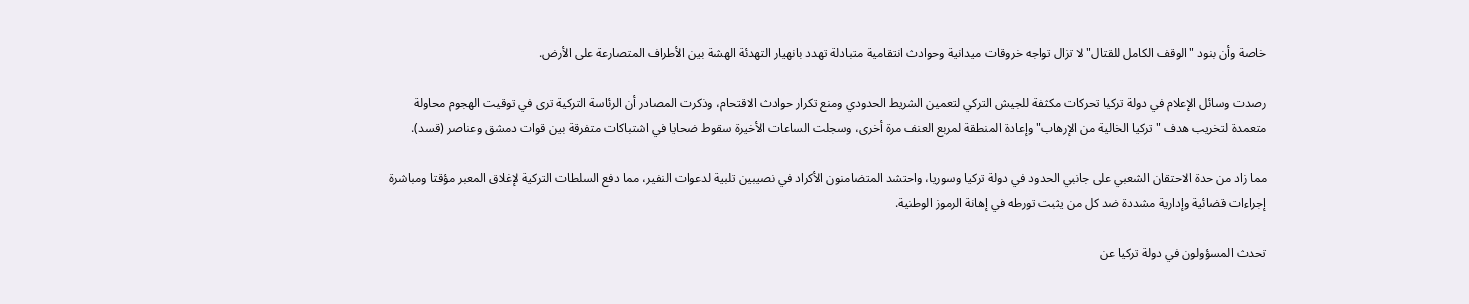خاصة وأن بنود "الوقف الكامل للقتال" لا تزال تواجه خروقات ميدانية وحوادث انتقامية متبادلة تهدد بانهيار التهدئة الهشة بين الأطراف المتصارعة على الأرض.

رصدت وسائل الإعلام في دولة تركيا تحركات مكثفة للجيش التركي لتعمين الشريط الحدودي ومنع تكرار حوادث الاقتحام، وذكرت المصادر أن الرئاسة التركية ترى في توقيت الهجوم محاولة متعمدة لتخريب هدف "تركيا الخالية من الإرهاب" وإعادة المنطقة لمربع العنف مرة أخرى، وسجلت الساعات الأخيرة سقوط ضحايا في اشتباكات متفرقة بين قوات دمشق وعناصر (قسد).

مما زاد من حدة الاحتقان الشعبي على جانبي الحدود في دولة تركيا وسوريا، واحتشد المتضامنون الأكراد في نصيبين تلبية لدعوات النفير، مما دفع السلطات التركية لإغلاق المعبر مؤقتا ومباشرة إجراءات قضائية وإدارية مشددة ضد كل من يثبت تورطه في إهانة الرموز الوطنية.

تحدث المسؤولون في دولة تركيا عن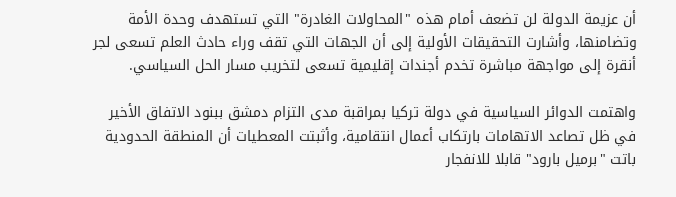أن عزيمة الدولة لن تضعف أمام هذه "المحاولات الغادرة" التي تستهدف وحدة الأمة وتضامنها، وأشارت التحقيقات الأولية إلى أن الجهات التي تقف وراء حادث العلم تسعى لجر أنقرة إلى مواجهة مباشرة تخدم أجندات إقليمية تسعى لتخريب مسار الحل السياسي.

واهتمت الدوائر السياسية في دولة تركيا بمراقبة مدى التزام دمشق ببنود الاتفاق الأخير في ظل تصاعد الاتهامات بارتكاب أعمال انتقامية، وأثبتت المعطيات أن المنطقة الحدودية باتت "برميل بارود" قابلا للانفجار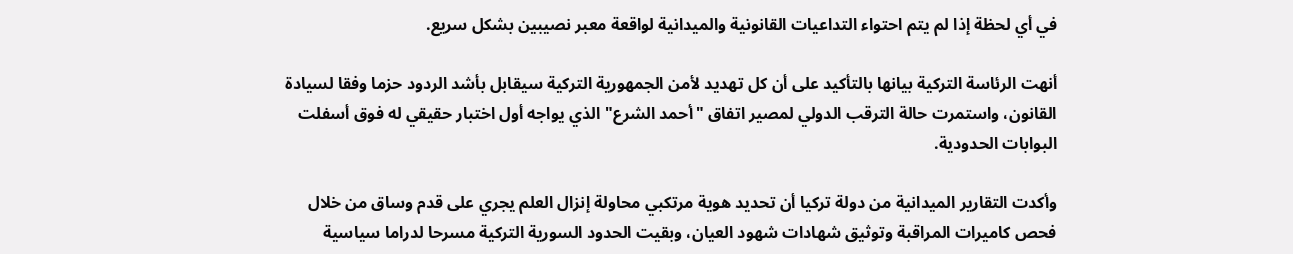في أي لحظة إذا لم يتم احتواء التداعيات القانونية والميدانية لواقعة معبر نصيبين بشكل سريع.

أنهت الرئاسة التركية بيانها بالتأكيد على أن كل تهديد لأمن الجمهورية التركية سيقابل بأشد الردود حزما وفقا لسيادة القانون، واستمرت حالة الترقب الدولي لمصير اتفاق "أحمد الشرع" الذي يواجه أول اختبار حقيقي له فوق أسفلت البوابات الحدودية.

وأكدت التقارير الميدانية من دولة تركيا أن تحديد هوية مرتكبي محاولة إنزال العلم يجري على قدم وساق من خلال فحص كاميرات المراقبة وتوثيق شهادات شهود العيان، وبقيت الحدود السورية التركية مسرحا لدراما سياسية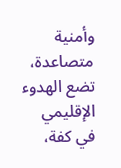وأمنية متصاعدة، تضع الهدوء الإقليمي في كفة،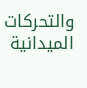والتحركات الميدانية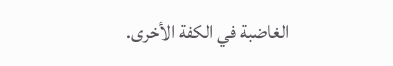الغاضبة في الكفة الأخرى.